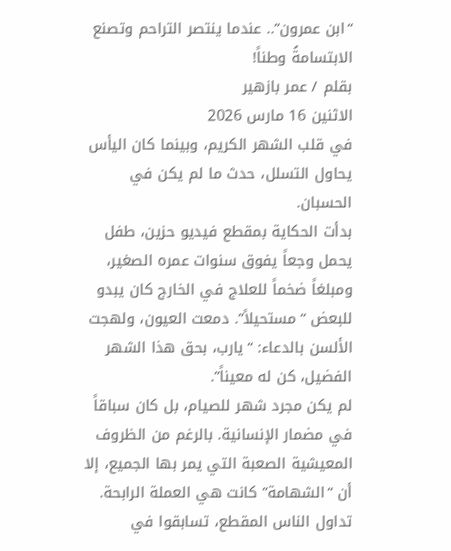“ابن عمرون”.. عندما ينتصر التراحم وتصنع الابتسامةُ وطناً!
بقلم / عمر بازهير
الاثنين 16 مارس 2026
في قلب الشهر الكريم، وبينما كان اليأس يحاول التسلل، حدث ما لم يكن في الحسبان.
بدأت الحكاية بمقطع فيديو حزين، طفل يحمل وجعاً يفوق سنوات عمره الصغير، ومبلغاً ضخماً للعلاج في الخارج كان يبدو للبعض “مستحيلاً”. دمعت العيون، ولهجت الألسن بالدعاء: “يارب، بحق هذا الشهر الفضيل، كن له معيناً”.
لم يكن مجرد شهر للصيام، بل كان سباقاً في مضمار الإنسانية. بالرغم من الظروف المعيشية الصعبة التي يمر بها الجميع، إلا أن “الشهامة” كانت هي العملة الرابحة. تداول الناس المقطع، تسابقوا في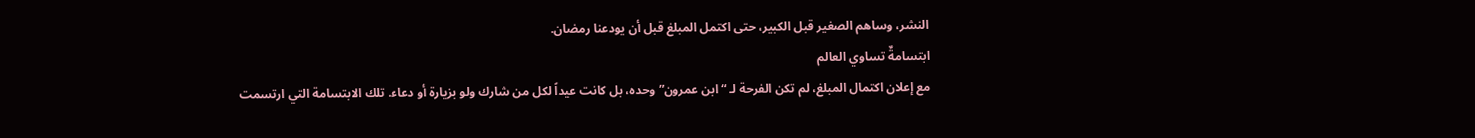النشر، وساهم الصغير قبل الكبير، حتى اكتمل المبلغ قبل أن يودعنا رمضان.
ابتسامةٌ تساوي العالم
مع إعلان اكتمال المبلغ، لم تكن الفرحة لـ “ابن عمرون” وحده، بل كانت عيداً لكل من شارك ولو بزيارة أو دعاء. تلك الابتسامة التي ارتسمت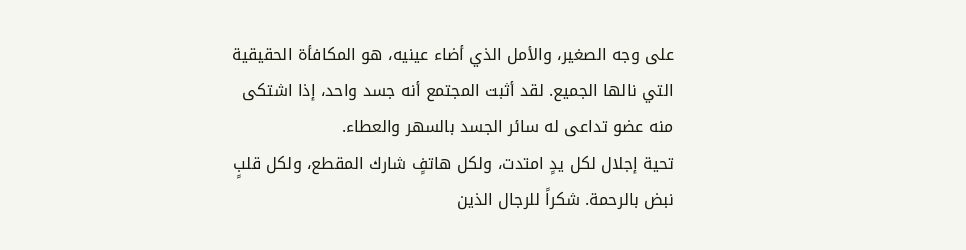على وجه الصغير، والأمل الذي أضاء عينيه، هو المكافأة الحقيقية التي نالها الجميع. لقد أثبت المجتمع أنه جسد واحد، إذا اشتكى منه عضو تداعى له سائر الجسد بالسهر والعطاء.
تحية إجلال لكل يدٍ امتدت، ولكل هاتفٍ شارك المقطع، ولكل قلبٍ نبض بالرحمة. شكراً للرجال الذين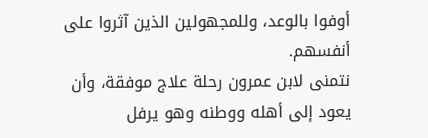أوفوا بالوعد، وللمجهولين الذين آثروا على أنفسهم.
نتمنى لابن عمرون رحلة علاج موفقة، وأن يعود إلى أهله ووطنه وهو يرفل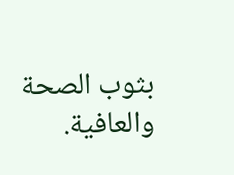بثوب الصحة والعافية.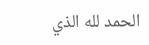الحمد لله الذي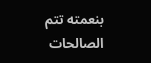بنعمته تتم الصالحات